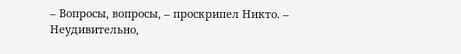– Вопросы, вопросы, – проскрипел Никто. – Неудивительно,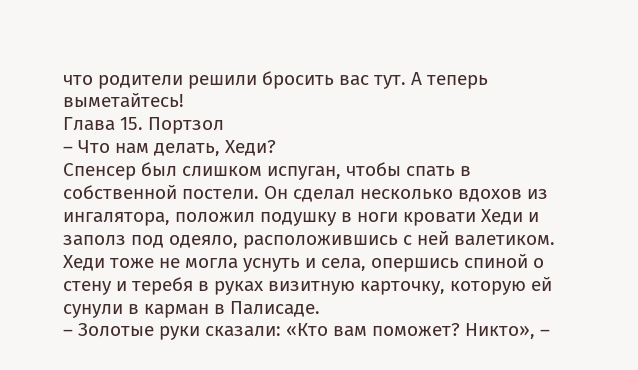что родители решили бросить вас тут. А теперь выметайтесь!
Глава 15. Портзол
– Что нам делать, Хеди?
Спенсер был слишком испуган, чтобы спать в собственной постели. Он сделал несколько вдохов из ингалятора, положил подушку в ноги кровати Хеди и заполз под одеяло, расположившись с ней валетиком. Хеди тоже не могла уснуть и села, опершись спиной о стену и теребя в руках визитную карточку, которую ей сунули в карман в Палисаде.
– Золотые руки сказали: «Кто вам поможет? Никто», –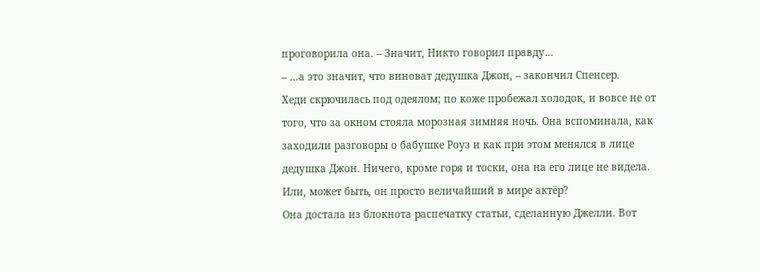проговорила она. – Значит, Никто говорил правду…
– …а это значит, что виноват дедушка Джон, – закончил Спенсер.
Хеди скрючилась под одеялом; по коже пробежал холодок, и вовсе не от того, что за окном стояла морозная зимняя ночь. Она вспоминала, как заходили разговоры о бабушке Роуз и как при этом менялся в лице дедушка Джон. Ничего, кроме горя и тоски, она на его лице не видела. Или, может быть, он просто величайший в мире актёр?
Она достала из блокнота распечатку статьи, сделанную Джелли. Вот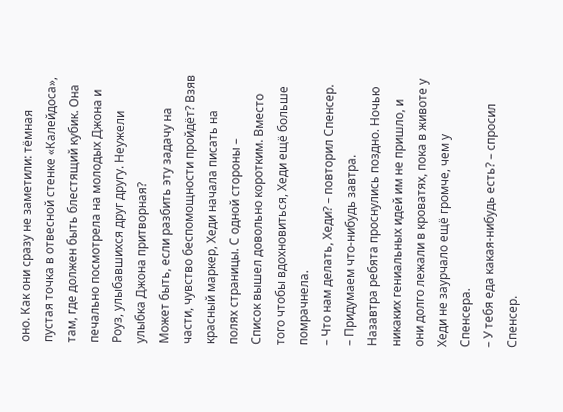оно. Как они сразу не заметили: тёмная пустая точка в отвесной стенке «Калейдоса», там, где должен быть блестящий кубик. Она печально посмотрела на молодых Джона и Роуз, улыбавшихся друг другу. Неужели улыбка Джона притворная?
Может быть, если разбить эту задачу на части, чувство беспомощности пройдёт? Взяв красный маркер, Хеди начала писать на полях страницы. С одной стороны –
Список вышел довольно коротким. Вместо того чтобы вдохновиться, Хеди ещё больше помрачнела.
– Что нам делать, Хеди? – повторил Спенсер.
– Придумаем что-нибудь завтра.
Назавтра ребята проснулись поздно. Ночью никаких гениальных идей им не пришло, и они долго лежали в кроватях, пока в животе у Хеди не заурчало ещё громче, чем у Спенсера.
– У тебя еда какая-нибудь есть? – спросил Спенсер.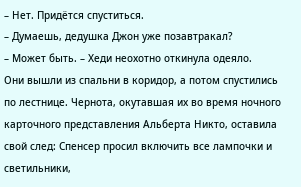– Нет. Придётся спуститься.
– Думаешь, дедушка Джон уже позавтракал?
– Может быть. – Хеди неохотно откинула одеяло.
Они вышли из спальни в коридор, а потом спустились по лестнице. Чернота, окутавшая их во время ночного карточного представления Альберта Никто, оставила свой след: Спенсер просил включить все лампочки и светильники,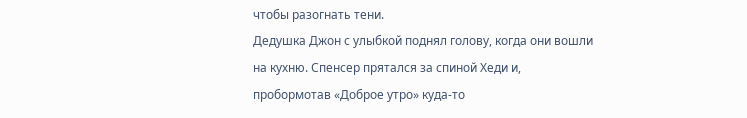чтобы разогнать тени.
Дедушка Джон с улыбкой поднял голову, когда они вошли на кухню. Спенсер прятался за спиной Хеди и, пробормотав «Доброе утро» куда-то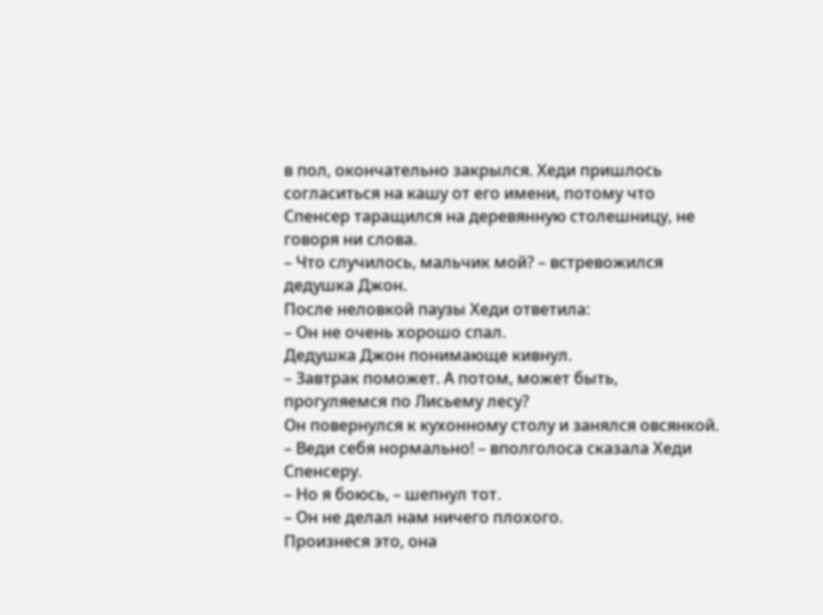в пол, окончательно закрылся. Хеди пришлось согласиться на кашу от его имени, потому что Спенсер таращился на деревянную столешницу, не говоря ни слова.
– Что случилось, мальчик мой? – встревожился дедушка Джон.
После неловкой паузы Хеди ответила:
– Он не очень хорошо спал.
Дедушка Джон понимающе кивнул.
– Завтрак поможет. А потом, может быть, прогуляемся по Лисьему лесу?
Он повернулся к кухонному столу и занялся овсянкой.
– Веди себя нормально! – вполголоса сказала Хеди Спенсеру.
– Но я боюсь, – шепнул тот.
– Он не делал нам ничего плохого.
Произнеся это, она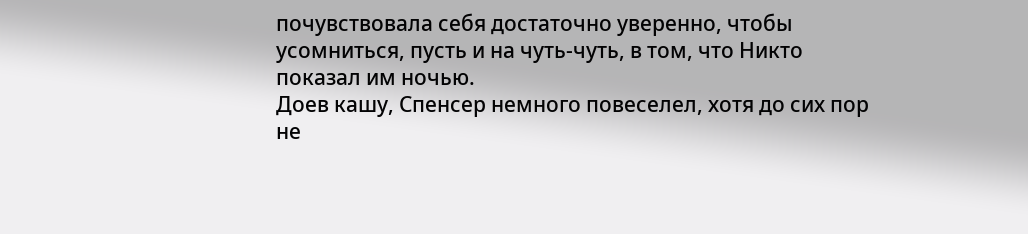почувствовала себя достаточно уверенно, чтобы усомниться, пусть и на чуть-чуть, в том, что Никто показал им ночью.
Доев кашу, Спенсер немного повеселел, хотя до сих пор не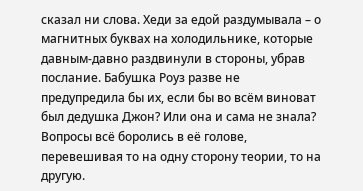сказал ни слова. Хеди за едой раздумывала – о магнитных буквах на холодильнике, которые давным-давно раздвинули в стороны, убрав послание. Бабушка Роуз разве не предупредила бы их, если бы во всём виноват был дедушка Джон? Или она и сама не знала? Вопросы всё боролись в её голове, перевешивая то на одну сторону теории, то на другую.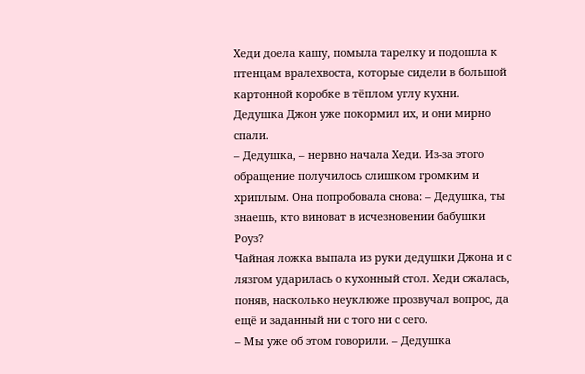Хеди доела кашу, помыла тарелку и подошла к птенцам вралехвоста, которые сидели в большой картонной коробке в тёплом углу кухни. Дедушка Джон уже покормил их, и они мирно спали.
– Дедушка, – нервно начала Хеди. Из-за этого обращение получилось слишком громким и хриплым. Она попробовала снова: – Дедушка, ты знаешь, кто виноват в исчезновении бабушки Роуз?
Чайная ложка выпала из руки дедушки Джона и с лязгом ударилась о кухонный стол. Хеди сжалась, поняв, насколько неуклюже прозвучал вопрос, да ещё и заданный ни с того ни с сего.
– Мы уже об этом говорили. – Дедушка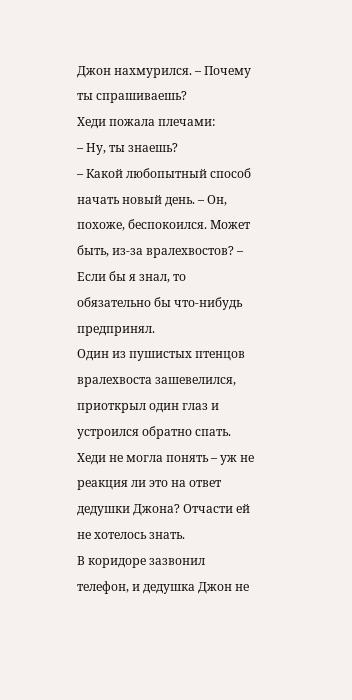Джон нахмурился. – Почему ты спрашиваешь?
Хеди пожала плечами:
– Ну, ты знаешь?
– Какой любопытный способ начать новый день. – Он, похоже, беспокоился. Может быть, из-за вралехвостов? – Если бы я знал, то обязательно бы что-нибудь предпринял.
Один из пушистых птенцов вралехвоста зашевелился, приоткрыл один глаз и устроился обратно спать. Хеди не могла понять – уж не реакция ли это на ответ дедушки Джона? Отчасти ей не хотелось знать.
В коридоре зазвонил телефон, и дедушка Джон не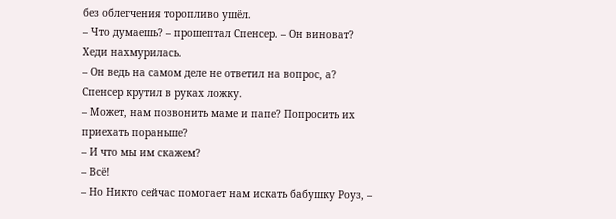без облегчения торопливо ушёл.
– Что думаешь? – прошептал Спенсер. – Он виноват?
Хеди нахмурилась.
– Он ведь на самом деле не ответил на вопрос, а?
Спенсер крутил в руках ложку.
– Может, нам позвонить маме и папе? Попросить их приехать пораньше?
– И что мы им скажем?
– Всё!
– Но Никто сейчас помогает нам искать бабушку Роуз, –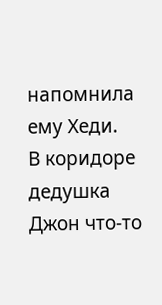напомнила ему Хеди.
В коридоре дедушка Джон что-то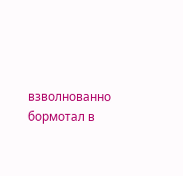взволнованно бормотал в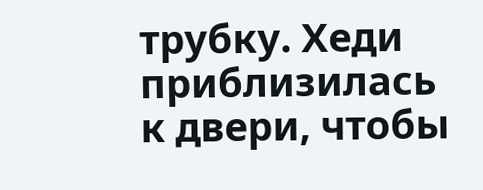трубку. Хеди приблизилась к двери, чтобы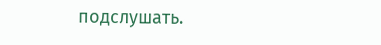подслушать.